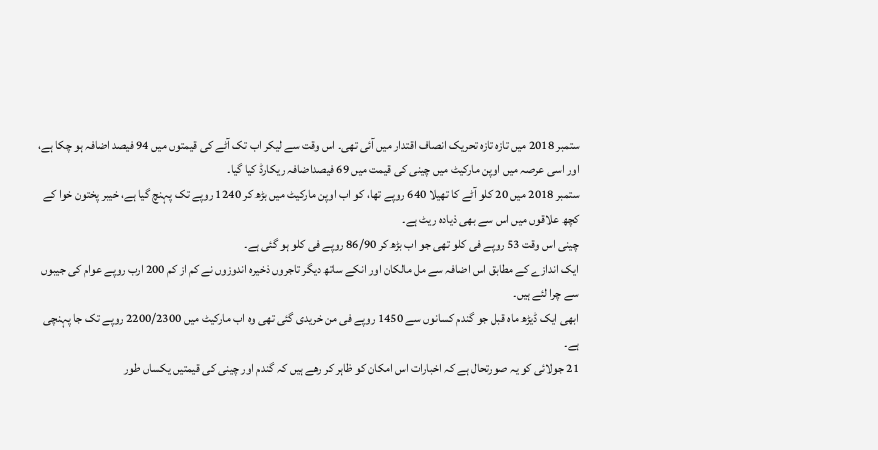ستمبر 2018 میں تازہ تازہ تحریک انصاف اقتدار میں آئی تھی۔ اس وقت سے لیکر اب تک آٹے کی قیمتوں میں 94 فیصد اضافہ ہو چکا ہے، اور اسی عرصہ میں اوپن مارکیٹ میں چینی کی قیمت میں 69 فیصداضافہ ریکارڈ کیا گیا۔
ستمبر 2018 میں 20 کلو آٹے کا تھیلا 640 روپے تھا، کو اب اوپن مارکیٹ میں بڑھ کر 1240 روپے تک پہنچ گیا ہے، خیبر پختون خوا کے کچھ علاقوں میں اس سے بھی ذیادہ ریٹ ہے۔
چینی اس وقت 53 روپے فی کلو تھی جو اب بڑھ کر 86/90 روپے فی کلو ہو گئی ہے۔
ایک اندازے کے مطابق اس اضافہ سے مل مالکان اور انکے ساتھ دیگر تاجروں ذخیرہ اندوزوں نے کم از کم 200 ارب روپے عوام کی جیبوں سے چرا لئے ہیں۔
ابھی ایک ڈیڑھ ماہ قبل جو گندم کسانوں سے 1450 روپے فی من خریدی گئی تھی وہ اب مارکیٹ میں 2200/2300 روپے تک جا پہنچی ہے۔
21 جولائی کو یہ صورتحال ہے کہ اخبارات اس امکان کو ظاہر کر رھے ہیں کہ گندم اور چینی کی قیمتیں یکساں طور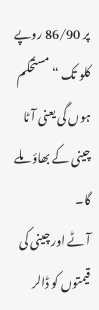پر 86/90 روپے کلو تک “مستحکم ہوں گی یعنی آٹا چینی کے بھاؤ ملے گا۔
آٹے اور چینی کی قیمتوں کو ڈالر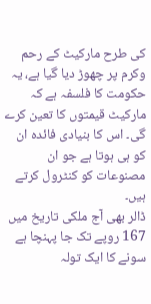کی طرح مارکیٹ کے رحم وکرم پر چھوڑ دیا گیا ہے، یہ حکومت کا فلسفہ ہے کہ مارکیٹ قیمتوں کا تعین کرے گی۔ اس کا بنیادی فائدہ ان کو ہی ہوتا ہے جو ان مصنوعات کو کنٹرول کرتے ہیں۔
ڈالر بھی آج ملکی تاریخ میں 167 روپے تک جا پہنچا ہے سونے کا ایک تولہ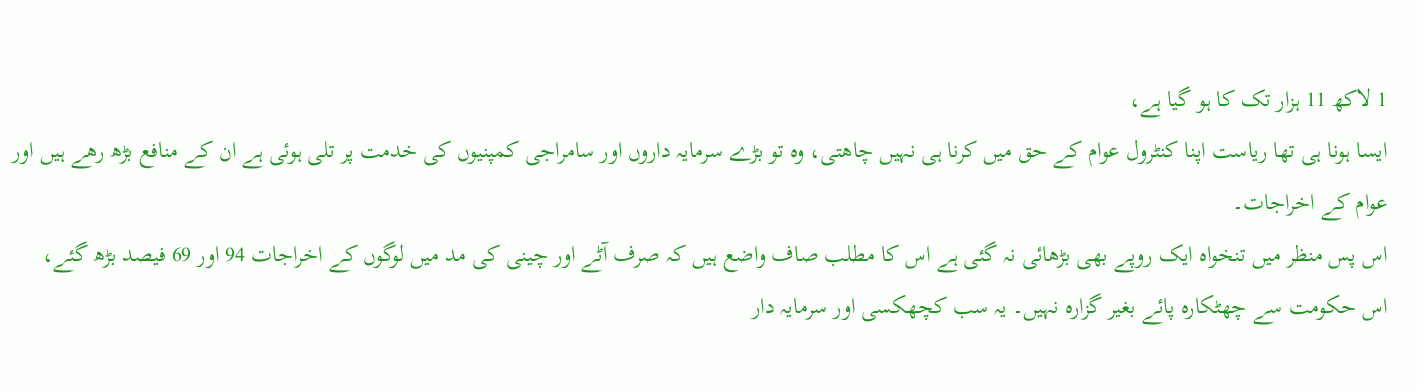1 لاکھ 11 ہزار تک کا ہو گیا ہے،
ایسا ہونا ہی تھا ریاست اپنا کنٹرول عوام کے حق میں کرنا ہی نہیں چاھتی، وہ تو بڑے سرمایہ داروں اور سامراجی کمپنیوں کی خدمت پر تلی ہوئی ہے ان کے منافع بڑھ رھے ہیں اور عوام کے اخراجات۔
اس پس منظر میں تنخواہ ایک روپے بھی بڑھائی نہ گئی ہے اس کا مطلب صاف واضع ہیں کہ صرف آٹے اور چینی کی مد میں لوگوں کے اخراجات 94 اور 69 فیصد بڑھ گئے،
اس حکومت سے چھٹکارہ پائے بغیر گزارہ نہیں۔ یہ سب کچھکسی اور سرمایہ دار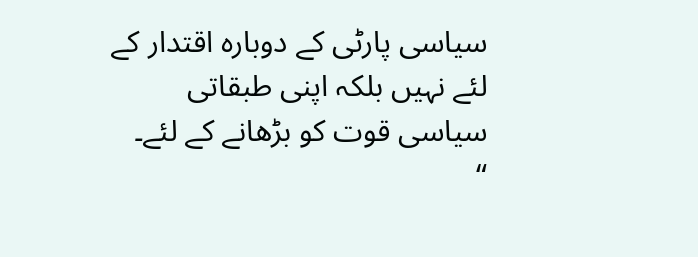سیاسی پارٹی کے دوبارہ اقتدار کے لئے نہیں بلکہ اپنی طبقاتی سیاسی قوت کو بڑھانے کے لئے۔
“